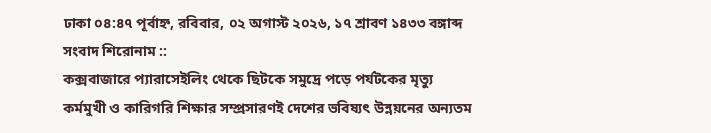ঢাকা ০৪:৪৭ পূর্বাহ্ন, রবিবার, ০২ অগাস্ট ২০২৬, ১৭ শ্রাবণ ১৪৩৩ বঙ্গাব্দ
সংবাদ শিরোনাম ::
কক্সবাজারে প্যারাসেইলিং থেকে ছিটকে সমুদ্রে পড়ে পর্যটকের মৃত্যু কর্মমুখী ও কারিগরি শিক্ষার সম্প্রসারণই দেশের ভবিষ্যৎ উন্নয়নের অন্যতম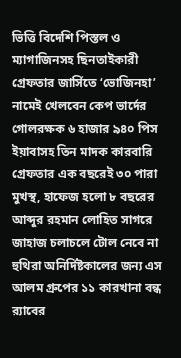ভিত্তি বিদেশি পিস্তল ও ম্যাগাজিনসহ ছিনতাইকারী গ্রেফতার জার্সিতে ‘ভোজিনহা’ নামেই খেলবেন কেপ ভার্দের গোলরক্ষক ৬ হাজার ৯৪০ পিস ইয়াবাসহ তিন মাদক কারবারি গ্রেফতার এক বছরেই ৩০ পারা মুখস্থ, হাফেজ হলো ৮ বছরের আব্দুর রহমান লোহিত সাগরে জাহাজ চলাচলে টোল নেবে না হুথিরা অনির্দিষ্টকালের জন্য এস আলম গ্রুপের ১১ কারখানা বন্ধ র‍্যাবের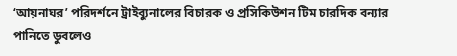‘আয়নাঘর’ পরিদর্শনে ট্রাইব্যুনালের বিচারক ও প্রসিকিউশন টিম চারদিক বন্যার পানিতে ডুবলেও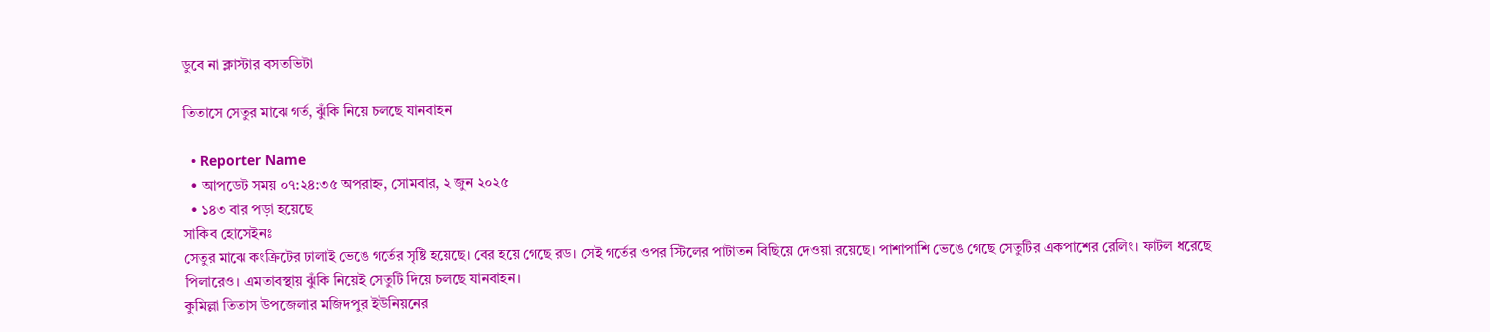ডুবে না ক্লাস্টার বসতভিটা

তিতাসে সেতুর মাঝে গর্ত, ঝুঁকি নিয়ে চলছে যানবাহন

  • Reporter Name
  • আপডেট সময় ০৭:২৪:৩৫ অপরাহ্ন, সোমবার, ২ জুন ২০২৫
  • ১৪৩ বার পড়া হয়েছে
সাকিব হোসেইনঃ
সেতুর মাঝে কংক্রিটের ঢালাই ভেঙে গর্তের সৃষ্টি হয়েছে। বের হয়ে গেছে রড। সেই গর্তের ওপর স্টিলের পাটাতন বিছিয়ে দেওয়া রয়েছে। পাশাপাশি ভেঙে গেছে সেতুটির একপাশের রেলিং। ফাটল ধরেছে পিলারেও। এমতাবস্থায় ঝুঁকি নিয়েই সেতুটি দিয়ে চলছে যানবাহন।
কুমিল্লা তিতাস উপজেলার মজিদপুর ইউনিয়নের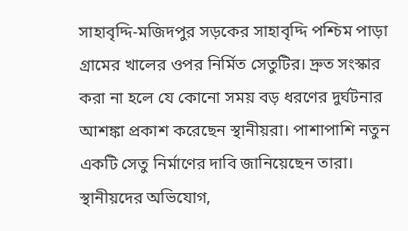সাহাবৃদ্দি-মজিদপুর সড়কের সাহাবৃদ্দি পশ্চিম পাড়া গ্রামের খালের ওপর নির্মিত সেতুটির। দ্রুত সংস্কার করা না হলে যে কোনো সময় বড় ধরণের দুর্ঘটনার আশঙ্কা প্রকাশ করেছেন স্থানীয়রা। পাশাপাশি নতুন একটি সেতু নির্মাণের দাবি জানিয়েছেন তারা।
স্থানীয়দের অভিযোগ,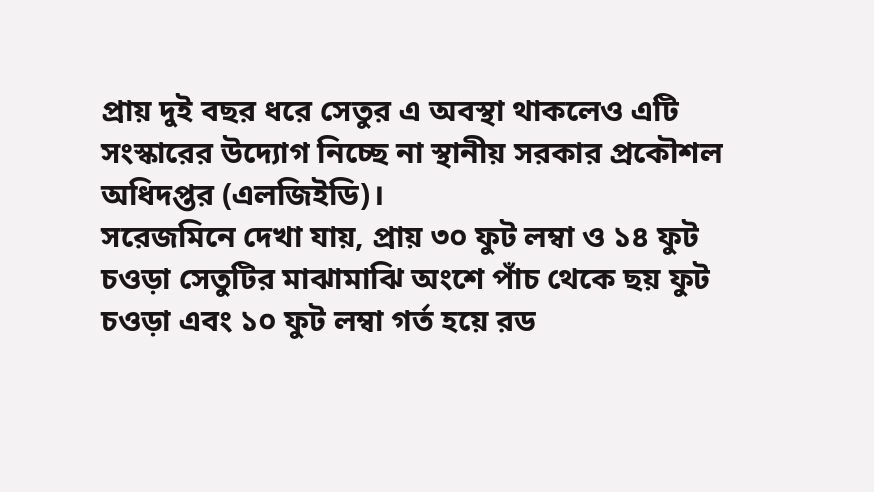প্রায় দুই বছর ধরে সেতুর এ অবস্থা থাকলেও এটি সংস্কারের উদ্যোগ নিচ্ছে না স্থানীয় সরকার প্রকৌশল অধিদপ্তর (এলজিইডি)।
সরেজমিনে দেখা যায়, প্রায় ৩০ ফুট লম্বা ও ১৪ ফুট চওড়া সেতুটির মাঝামাঝি অংশে পাঁচ থেকে ছয় ফুট চওড়া এবং ১০ ফুট লম্বা গর্ত হয়ে রড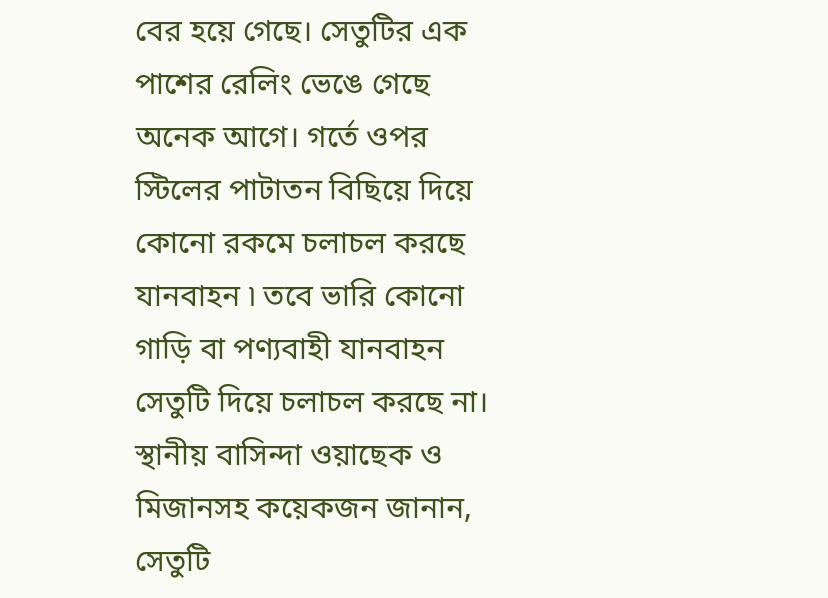বের হয়ে গেছে। সেতুটির এক পাশের রেলিং ভেঙে গেছে অনেক আগে। গর্তে ওপর স্টিলের পাটাতন বিছিয়ে দিয়ে কোনো রকমে চলাচল করছে যানবাহন ৷ তবে ভারি কোনো গাড়ি বা পণ্যবাহী যানবাহন সেতুটি দিয়ে চলাচল করছে না।
স্থানীয় বাসিন্দা ওয়াছেক ও মিজানসহ কয়েকজন জানান, সেতুটি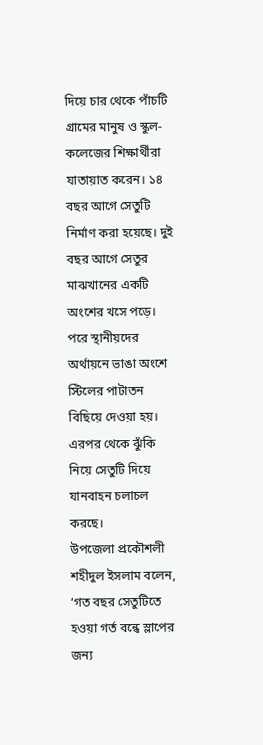দিয়ে চার থেকে পাঁচটি গ্রামের মানুষ ও স্কুল-কলেজের শিক্ষার্থীরা যাতায়াত করেন। ১৪ বছর আগে সেতুটি নির্মাণ করা হয়েছে। দুই বছর আগে সেতুর মাঝখানের একটি অংশের খসে পড়ে। পরে স্থানীয়দের অর্থায়নে ভাঙা অংশে স্টিলের পাটাতন বিছিয়ে দেওয়া হয়। এরপর থেকে ঝুঁকি নিয়ে সেতুটি দিয়ে যানবাহন চলাচল করছে।
উপজেলা প্রকৌশলী শহীদুল ইসলাম বলেন, ‘গত বছর সেতুটিতে হওয়া গর্ত বন্ধে স্লাপের জন্য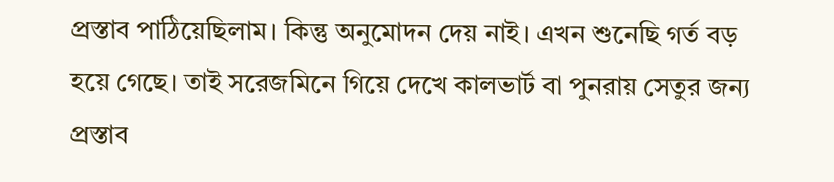প্রস্তাব পাঠিয়েছিলাম। কিন্তু অনুমোদন দেয় নাই। এখন শুনেছি গর্ত বড় হয়ে গেছে। তাই সরেজমিনে গিয়ে দেখে কালভার্ট বা পুনরায় সেতুর জন্য প্রস্তাব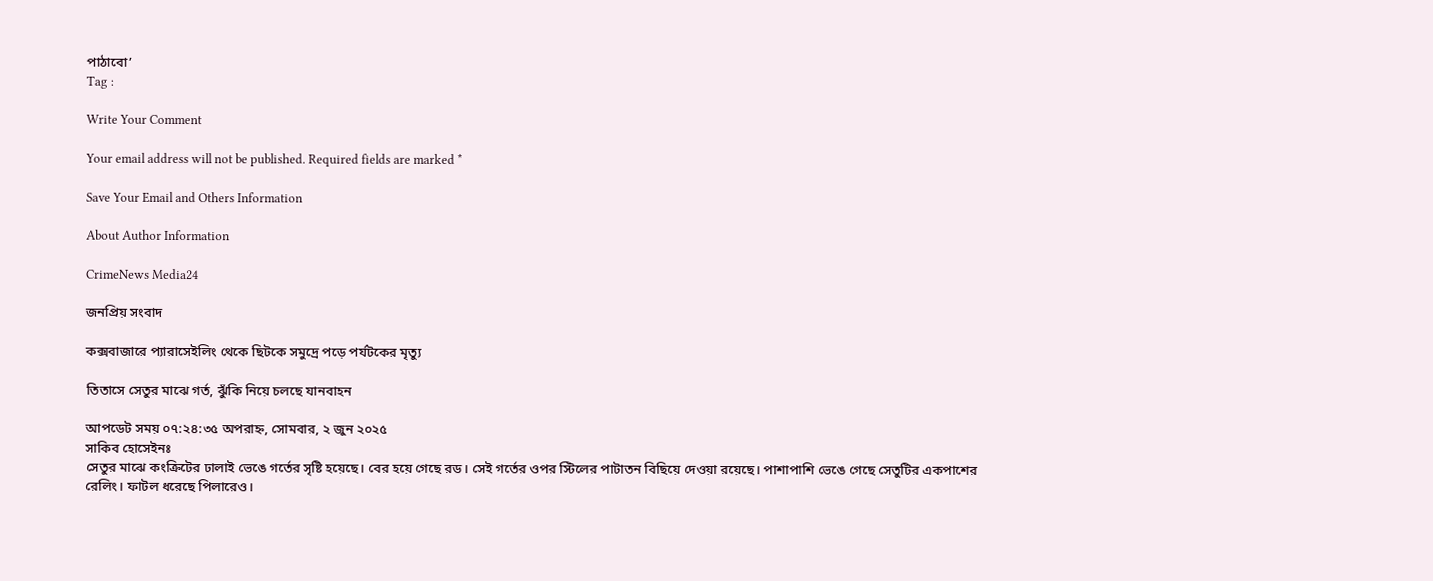পাঠাবো’
Tag :

Write Your Comment

Your email address will not be published. Required fields are marked *

Save Your Email and Others Information

About Author Information

CrimeNews Media24

জনপ্রিয় সংবাদ

কক্সবাজারে প্যারাসেইলিং থেকে ছিটকে সমুদ্রে পড়ে পর্যটকের মৃত্যু

তিতাসে সেতুর মাঝে গর্ত, ঝুঁকি নিয়ে চলছে যানবাহন

আপডেট সময় ০৭:২৪:৩৫ অপরাহ্ন, সোমবার, ২ জুন ২০২৫
সাকিব হোসেইনঃ
সেতুর মাঝে কংক্রিটের ঢালাই ভেঙে গর্তের সৃষ্টি হয়েছে। বের হয়ে গেছে রড। সেই গর্তের ওপর স্টিলের পাটাতন বিছিয়ে দেওয়া রয়েছে। পাশাপাশি ভেঙে গেছে সেতুটির একপাশের রেলিং। ফাটল ধরেছে পিলারেও।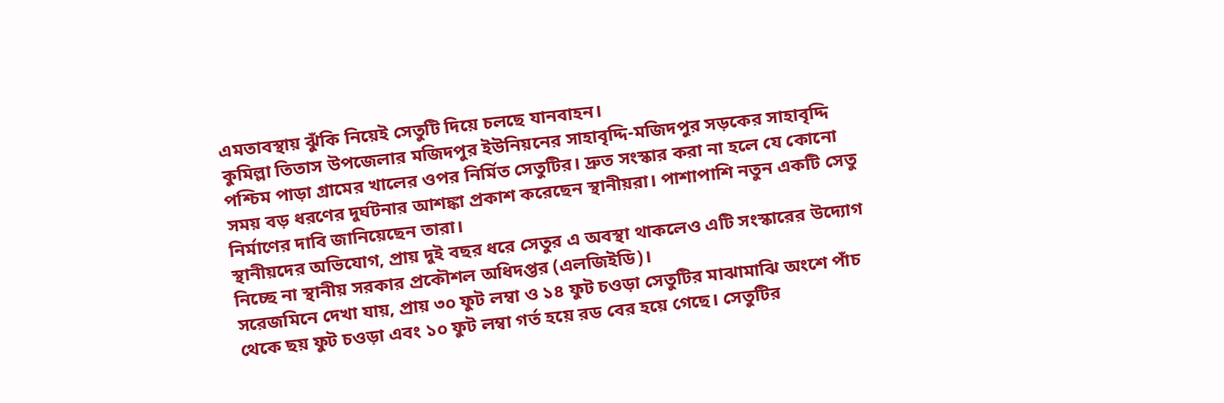এমতাবস্থায় ঝুঁকি নিয়েই সেতুটি দিয়ে চলছে যানবাহন।
কুমিল্লা তিতাস উপজেলার মজিদপুর ইউনিয়নের সাহাবৃদ্দি-মজিদপুর সড়কের সাহাবৃদ্দি পশ্চিম পাড়া গ্রামের খালের ওপর নির্মিত সেতুটির। দ্রুত সংস্কার করা না হলে যে কোনো সময় বড় ধরণের দুর্ঘটনার আশঙ্কা প্রকাশ করেছেন স্থানীয়রা। পাশাপাশি নতুন একটি সেতু নির্মাণের দাবি জানিয়েছেন তারা।
স্থানীয়দের অভিযোগ, প্রায় দুই বছর ধরে সেতুর এ অবস্থা থাকলেও এটি সংস্কারের উদ্যোগ নিচ্ছে না স্থানীয় সরকার প্রকৌশল অধিদপ্তর (এলজিইডি)।
সরেজমিনে দেখা যায়, প্রায় ৩০ ফুট লম্বা ও ১৪ ফুট চওড়া সেতুটির মাঝামাঝি অংশে পাঁচ থেকে ছয় ফুট চওড়া এবং ১০ ফুট লম্বা গর্ত হয়ে রড বের হয়ে গেছে। সেতুটির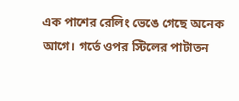এক পাশের রেলিং ভেঙে গেছে অনেক আগে। গর্তে ওপর স্টিলের পাটাতন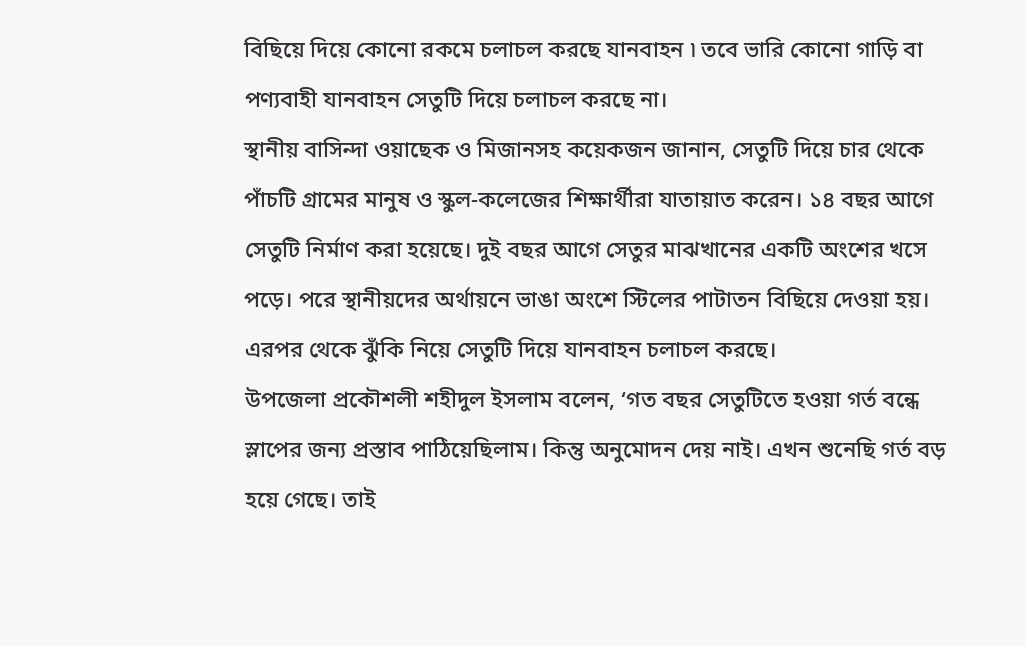বিছিয়ে দিয়ে কোনো রকমে চলাচল করছে যানবাহন ৷ তবে ভারি কোনো গাড়ি বা পণ্যবাহী যানবাহন সেতুটি দিয়ে চলাচল করছে না।
স্থানীয় বাসিন্দা ওয়াছেক ও মিজানসহ কয়েকজন জানান, সেতুটি দিয়ে চার থেকে পাঁচটি গ্রামের মানুষ ও স্কুল-কলেজের শিক্ষার্থীরা যাতায়াত করেন। ১৪ বছর আগে সেতুটি নির্মাণ করা হয়েছে। দুই বছর আগে সেতুর মাঝখানের একটি অংশের খসে পড়ে। পরে স্থানীয়দের অর্থায়নে ভাঙা অংশে স্টিলের পাটাতন বিছিয়ে দেওয়া হয়। এরপর থেকে ঝুঁকি নিয়ে সেতুটি দিয়ে যানবাহন চলাচল করছে।
উপজেলা প্রকৌশলী শহীদুল ইসলাম বলেন, ‘গত বছর সেতুটিতে হওয়া গর্ত বন্ধে স্লাপের জন্য প্রস্তাব পাঠিয়েছিলাম। কিন্তু অনুমোদন দেয় নাই। এখন শুনেছি গর্ত বড় হয়ে গেছে। তাই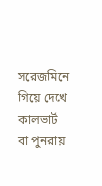সরেজমিনে গিয়ে দেখে কালভার্ট বা পুনরায়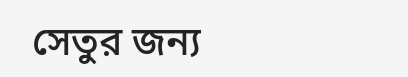সেতুর জন্য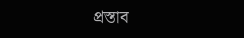প্রস্তাব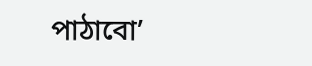পাঠাবো’